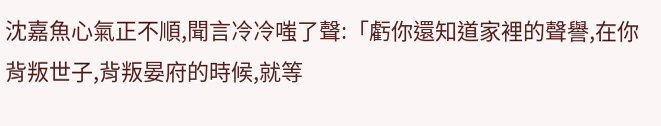沈嘉魚心氣正不順,聞言冷冷嗤了聲:「虧你還知道家裡的聲譽,在你背叛世子,背叛晏府的時候,就等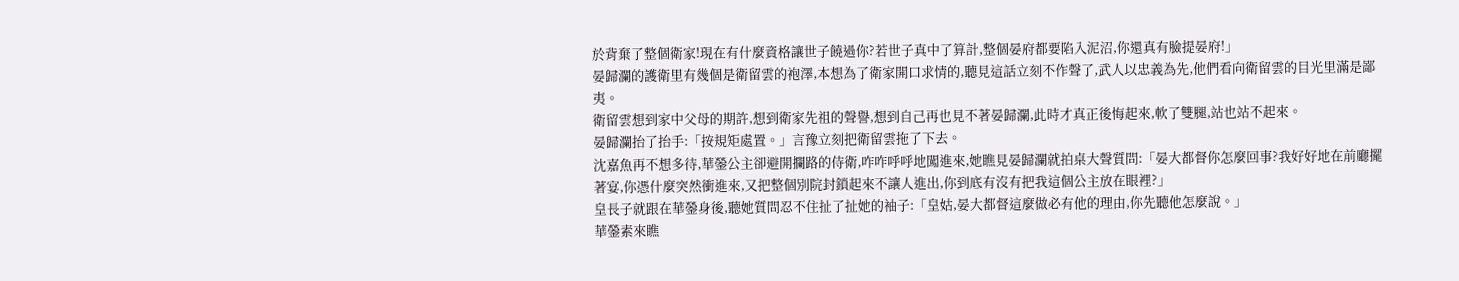於背棄了整個衛家!現在有什麼資格讓世子饒過你?若世子真中了算計,整個晏府都要陷入泥沼,你還真有臉提晏府!」
晏歸瀾的護衛里有幾個是衛留雲的袍澤,本想為了衛家開口求情的,聽見這話立刻不作聲了,武人以忠義為先,他們看向衛留雲的目光里滿是鄙夷。
衛留雲想到家中父母的期許,想到衛家先祖的聲譽,想到自己再也見不著晏歸瀾,此時才真正後悔起來,軟了雙腿,站也站不起來。
晏歸瀾抬了抬手:「按規矩處置。」言豫立刻把衛留雲拖了下去。
沈嘉魚再不想多待,華鎣公主卻避開攔路的侍衛,咋咋呼呼地闖進來,她瞧見晏歸瀾就拍桌大聲質問:「晏大都督你怎麼回事?我好好地在前廳擺著宴,你憑什麼突然衝進來,又把整個別院封鎖起來不讓人進出,你到底有沒有把我這個公主放在眼裡?」
皇長子就跟在華鎣身後,聽她質問忍不住扯了扯她的袖子:「皇姑,晏大都督這麼做必有他的理由,你先聽他怎麼說。」
華鎣素來瞧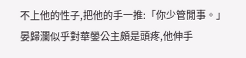不上他的性子,把他的手一推:「你少管閒事。」
晏歸瀾似乎對華鎣公主頗是頭疼,他伸手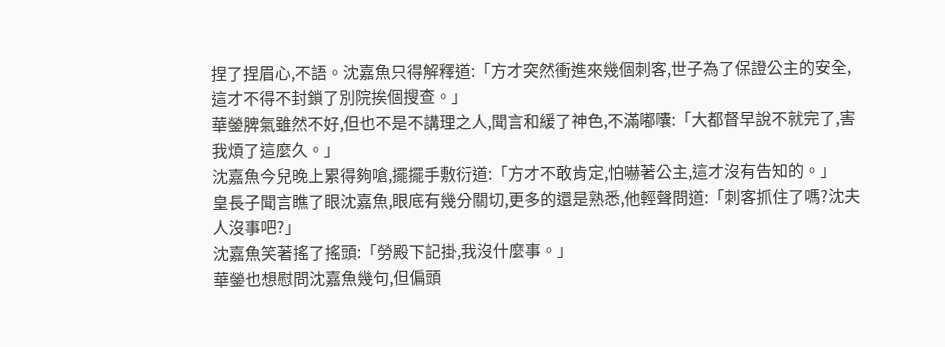捏了捏眉心,不語。沈嘉魚只得解釋道:「方才突然衝進來幾個刺客,世子為了保證公主的安全,這才不得不封鎖了別院挨個搜查。」
華鎣脾氣雖然不好,但也不是不講理之人,聞言和緩了神色,不滿嘟囔:「大都督早說不就完了,害我煩了這麼久。」
沈嘉魚今兒晚上累得夠嗆,擺擺手敷衍道:「方才不敢肯定,怕嚇著公主,這才沒有告知的。」
皇長子聞言瞧了眼沈嘉魚,眼底有幾分關切,更多的還是熟悉,他輕聲問道:「刺客抓住了嗎?沈夫人沒事吧?」
沈嘉魚笑著搖了搖頭:「勞殿下記掛,我沒什麼事。」
華鎣也想慰問沈嘉魚幾句,但偏頭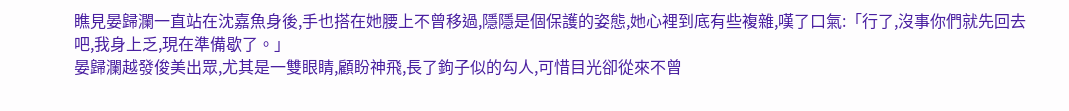瞧見晏歸瀾一直站在沈嘉魚身後,手也搭在她腰上不曾移過,隱隱是個保護的姿態,她心裡到底有些複雜,嘆了口氣:「行了,沒事你們就先回去吧,我身上乏,現在準備歇了。」
晏歸瀾越發俊美出眾,尤其是一雙眼睛,顧盼神飛,長了鉤子似的勾人,可惜目光卻從來不曾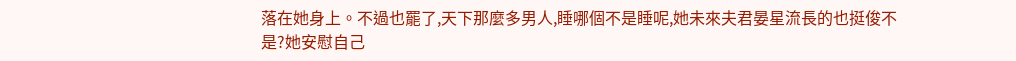落在她身上。不過也罷了,天下那麼多男人,睡哪個不是睡呢,她未來夫君晏星流長的也挺俊不是?她安慰自己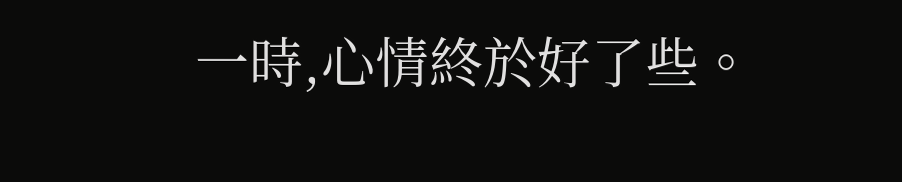一時,心情終於好了些。